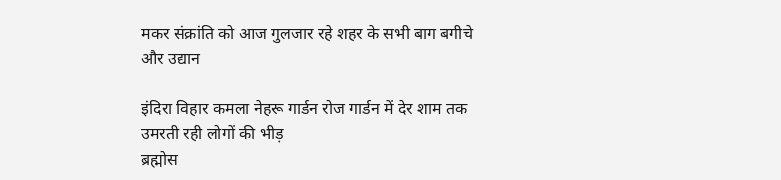मकर संक्रांति को आज गुलजार रहे शहर के सभी बाग बगीचे और उद्यान

इंदिरा विहार कमला नेहरू गार्डन रोज गार्डन में देर शाम तक उमरती रही लोगों की भीड़
ब्रह्मोस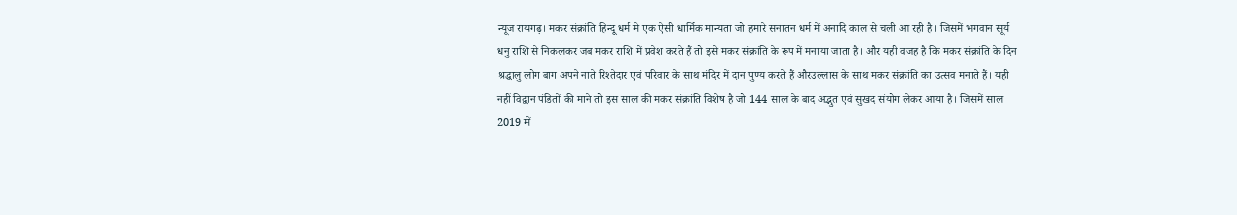न्यूज रायगढ़। मकर संक्रांति हिन्दू धर्म मे एक ऐसी धार्मिक मान्यता जो हमारे सनातन धर्म में अनादि काल से चली आ रही है। जिसमें भगवान सूर्य धनु राशि से निकलकर जब मकर राशि में प्रवेश करते हैं तो इसे मकर संक्रांति के रूप में मनाया जाता है। और यही वजह है कि मकर संक्रांति के दिन श्रद्धालु लोग बाग अपने नाते रिश्तेदार एवं परिवार के साथ मंदिर में दान पुण्य करते हैं औरउल्लास के साथ मकर संक्रांति का उत्सव मनाते हैं। यही नहीं विद्वान पंडितों की माने तो इस साल की मकर संक्रांति विशेष है जो 144 साल के बाद अद्भुत एवं सुखद संयोग लेकर आया है। जिसमें साल 2019 में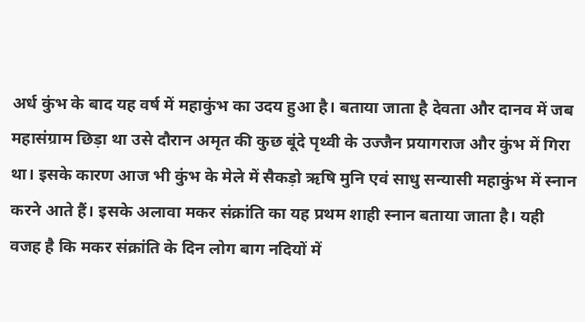अर्ध कुंभ के बाद यह वर्ष में महाकुंभ का उदय हुआ है। बताया जाता है देवता और दानव में जब महासंग्राम छिड़ा था उसे दौरान अमृत की कुछ बूंदे पृथ्वी के उज्जैन प्रयागराज और कुंभ में गिरा था। इसके कारण आज भी कुंभ के मेले में सैकड़ो ऋषि मुनि एवं साधु सन्यासी महाकुंभ में स्नान करने आते हैं। इसके अलावा मकर संक्रांति का यह प्रथम शाही स्नान बताया जाता है। यही वजह है कि मकर संक्रांति के दिन लोग बाग नदियों में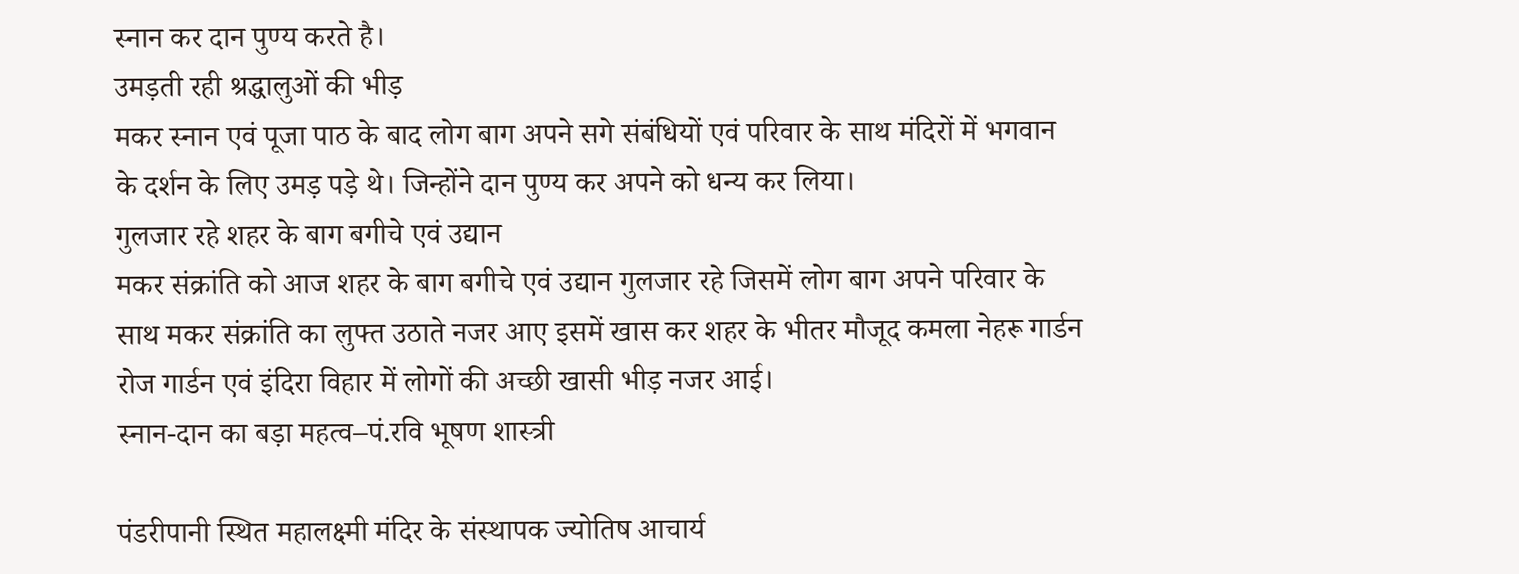स्नान कर दान पुण्य करते है।
उमड़ती रही श्रद्धालुओं की भीड़
मकर स्नान एवं पूजा पाठ के बाद लोग बाग अपने सगे संबंधियों एवं परिवार के साथ मंदिरों में भगवान के दर्शन के लिए उमड़ पड़े थे। जिन्होंने दान पुण्य कर अपने को धन्य कर लिया।
गुलजार रहे शहर के बाग बगीचे एवं उद्यान
मकर संक्रांति को आज शहर के बाग बगीचे एवं उद्यान गुलजार रहे जिसमें लोग बाग अपने परिवार के साथ मकर संक्रांति का लुफ्त उठाते नजर आए इसमें खास कर शहर के भीतर मौजूद कमला नेहरू गार्डन रोज गार्डन एवं इंदिरा विहार में लोगों की अच्छी खासी भीड़ नजर आई।
स्नान-दान का बड़ा महत्व–पं.रवि भूषण शास्त्री

पंडरीपानी स्थित महालक्ष्मी मंदिर के संस्थापक ज्योतिष आचार्य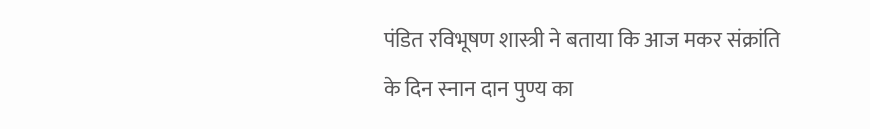पंडित रविभूषण शास्त्री ने बताया कि आज मकर संक्रांति के दिन स्नान दान पुण्य का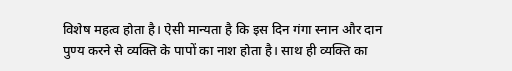विशेष महत्व होता है। ऐसी मान्यता है कि इस दिन गंगा स्नान और दान पुण्य करने से व्यक्ति के पापों का नाश होता है। साथ ही व्यक्ति का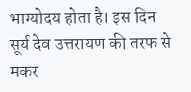भाग्योदय होता है। इस दिन सूर्य देव उत्तरायण की तरफ से मकर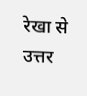रेखा से उत्तर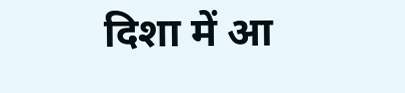दिशा में आ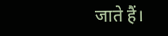जाते हैं।